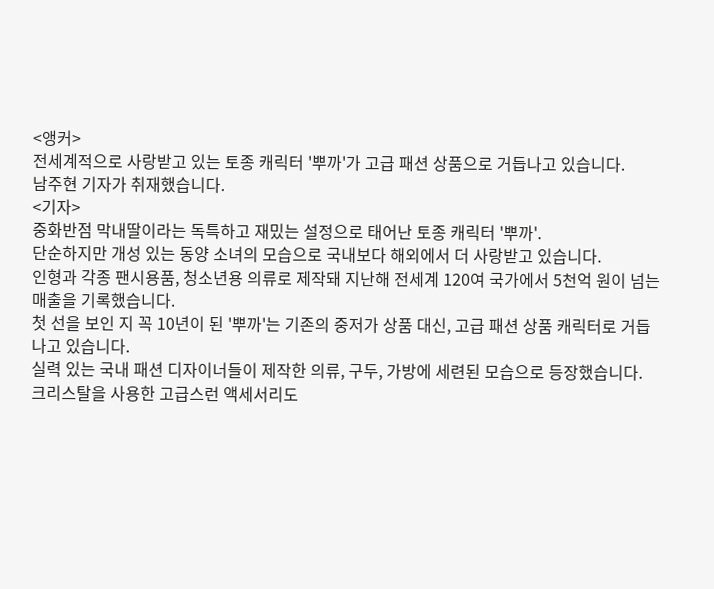<앵커>
전세계적으로 사랑받고 있는 토종 캐릭터 '뿌까'가 고급 패션 상품으로 거듭나고 있습니다.
남주현 기자가 취재했습니다.
<기자>
중화반점 막내딸이라는 독특하고 재밌는 설정으로 태어난 토종 캐릭터 '뿌까'.
단순하지만 개성 있는 동양 소녀의 모습으로 국내보다 해외에서 더 사랑받고 있습니다.
인형과 각종 팬시용품, 청소년용 의류로 제작돼 지난해 전세계 120여 국가에서 5천억 원이 넘는 매출을 기록했습니다.
첫 선을 보인 지 꼭 10년이 된 '뿌까'는 기존의 중저가 상품 대신, 고급 패션 상품 캐릭터로 거듭나고 있습니다.
실력 있는 국내 패션 디자이너들이 제작한 의류, 구두, 가방에 세련된 모습으로 등장했습니다.
크리스탈을 사용한 고급스런 액세서리도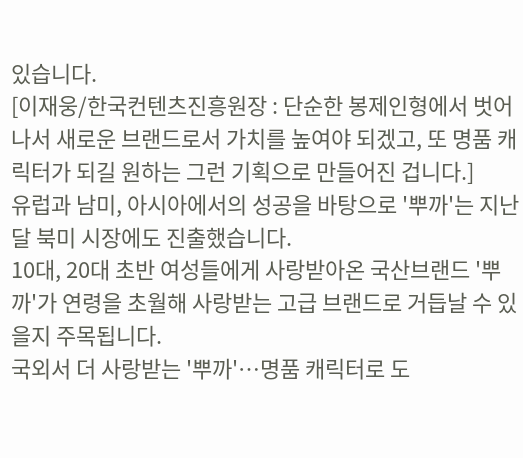있습니다.
[이재웅/한국컨텐츠진흥원장 : 단순한 봉제인형에서 벗어나서 새로운 브랜드로서 가치를 높여야 되겠고, 또 명품 캐릭터가 되길 원하는 그런 기획으로 만들어진 겁니다.]
유럽과 남미, 아시아에서의 성공을 바탕으로 '뿌까'는 지난달 북미 시장에도 진출했습니다.
10대, 20대 초반 여성들에게 사랑받아온 국산브랜드 '뿌까'가 연령을 초월해 사랑받는 고급 브랜드로 거듭날 수 있을지 주목됩니다.
국외서 더 사랑받는 '뿌까'…명품 캐릭터로 도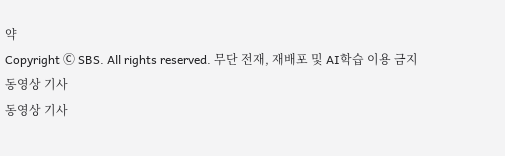약
Copyright Ⓒ SBS. All rights reserved. 무단 전재, 재배포 및 AI학습 이용 금지
동영상 기사
동영상 기사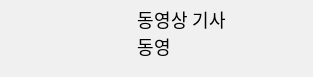동영상 기사
동영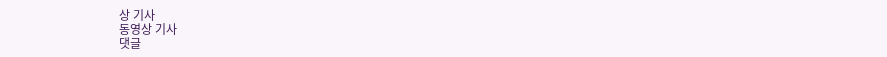상 기사
동영상 기사
댓글